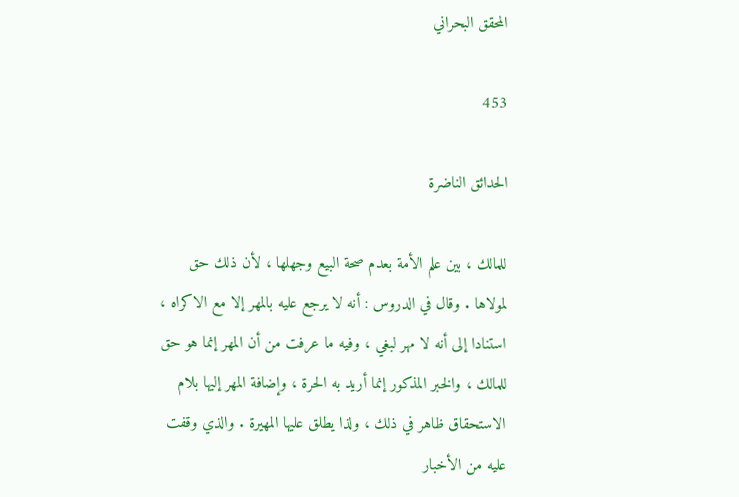المحقق البحراني

453

الحدائق الناضرة

للمالك ، بين علم الأمة بعدم صحة البيع وجهلها ، لأن ذلك حق لمولاها . وقال في الدروس : أنه لا يرجع عليه بالمهر إلا مع الاكراه ، استنادا إلى أنه لا مهر لبغي ، وفيه ما عرفت من أن المهر إنما هو حق للمالك ، والخبر المذكور إنما أريد به الحرة ، وإضافة المهر إليها بلام الاستحقاق ظاهر في ذلك ، ولذا يطلق عليها المهيرة . والذي وقفت عليه من الأخبار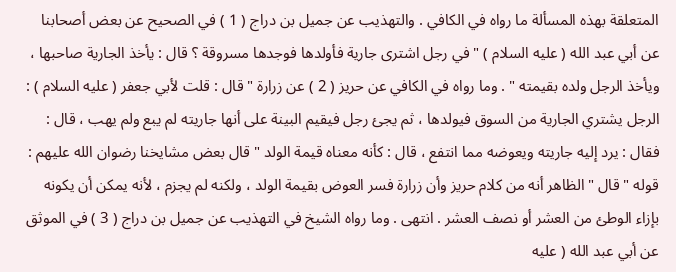المتعلقة بهذه المسألة ما رواه في الكافي . والتهذيب عن جميل بن دراج ( 1 ) في الصحيح عن بعض أصحابنا عن أبي عبد الله ( عليه السلام ) " في رجل اشترى جارية فأولدها فوجدها مسروقة ؟ قال : يأخذ الجارية صاحبها ، ويأخذ الرجل ولده بقيمته " . وما رواه في الكافي عن حريز ( 2 ) عن زرارة " قال : قلت لأبي جعفر ( عليه السلام ) : الرجل يشتري الجارية من السوق فيولدها ، ثم يجئ رجل فيقيم البينة على أنها جاريته لم يبع ولم يهب ، قال : فقال : يرد إليه جاريته ويعوضه مما انتفع ، قال : كأنه معناه قيمة الولد " قال بعض مشايخنا رضوان الله عليهم : قوله " قال " الظاهر أنه من كلام حريز وأن زرارة فسر العوض بقيمة الولد ، ولكنه لم يجزم ، لأنه يمكن أن يكونه بإزاء الوطئ من العشر أو نصف العشر . انتهى . وما رواه الشيخ في التهذيب عن جميل بن دراج ( 3 ) في الموثق عن أبي عبد الله ( عليه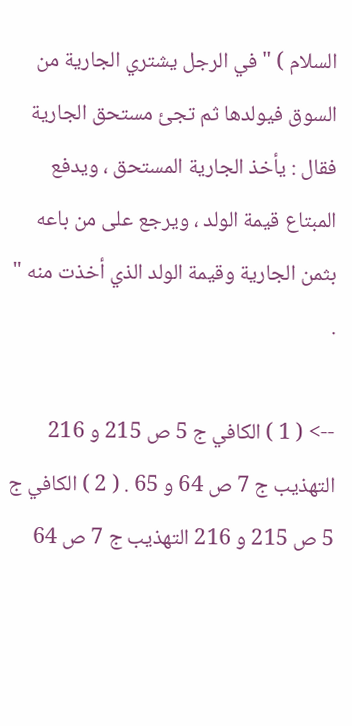السلام ) " في الرجل يشتري الجارية من السوق فيولدها ثم تجئ مستحق الجارية فقال : يأخذ الجارية المستحق ، ويدفع المبتاع قيمة الولد ، ويرجع على من باعه بثمن الجارية وقيمة الولد الذي أخذت منه " .

--> ( 1 ) الكافي ج 5 ص 215 و 216 التهذيب ج 7 ص 64 و 65 . ( 2 ) الكافي ج 5 ص 215 و 216 التهذيب ج 7 ص 64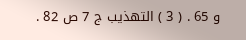و 65 . ( 3 ) التهذيب ج 7 ص 82 .